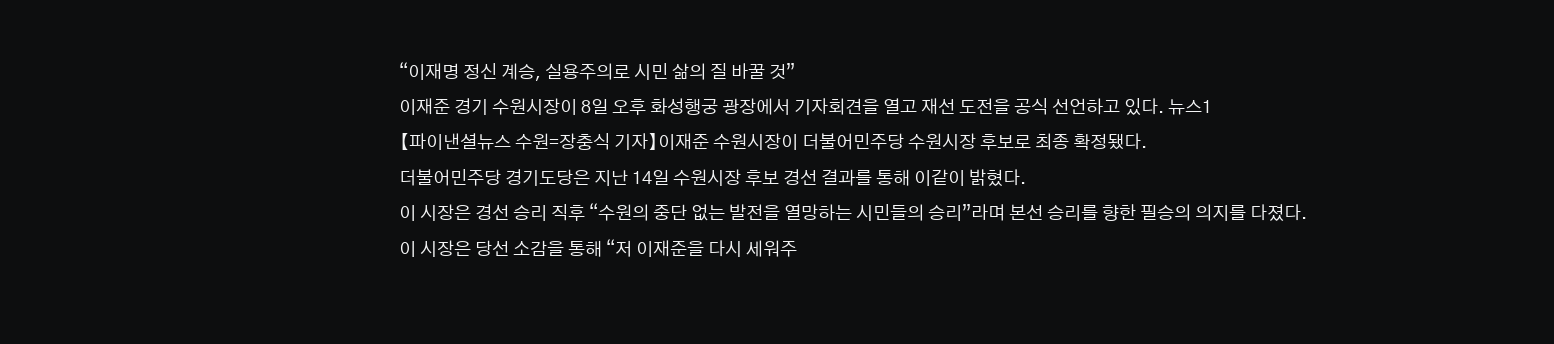“이재명 정신 계승, 실용주의로 시민 삶의 질 바꿀 것”
이재준 경기 수원시장이 8일 오후 화성행궁 광장에서 기자회견을 열고 재선 도전을 공식 선언하고 있다. 뉴스1
【파이낸셜뉴스 수원=장충식 기자】이재준 수원시장이 더불어민주당 수원시장 후보로 최종 확정됐다.
더불어민주당 경기도당은 지난 14일 수원시장 후보 경선 결과를 통해 이같이 밝혔다.
이 시장은 경선 승리 직후 “수원의 중단 없는 발전을 열망하는 시민들의 승리”라며 본선 승리를 향한 필승의 의지를 다졌다.
이 시장은 당선 소감을 통해 “저 이재준을 다시 세워주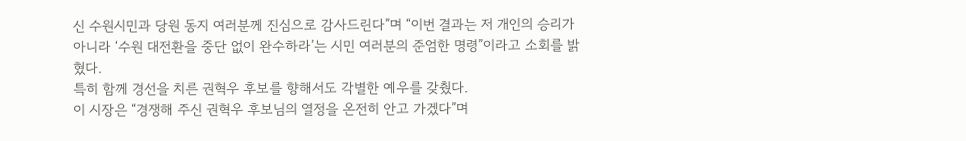신 수원시민과 당원 동지 여러분께 진심으로 감사드린다”며 “이번 결과는 저 개인의 승리가 아니라 ‘수원 대전환을 중단 없이 완수하라’는 시민 여러분의 준엄한 명령”이라고 소회를 밝혔다.
특히 함께 경선을 치른 권혁우 후보를 향해서도 각별한 예우를 갖췄다.
이 시장은 “경쟁해 주신 권혁우 후보님의 열정을 온전히 안고 가겠다”며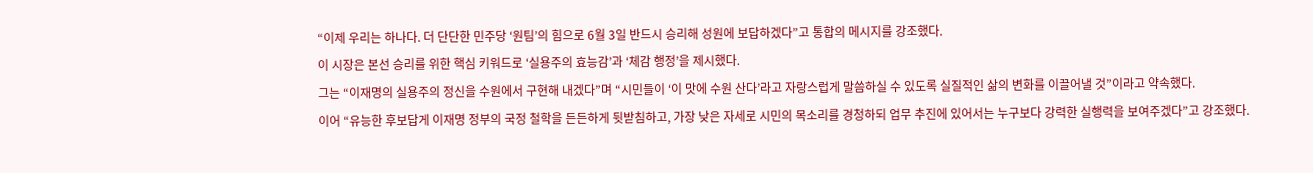“이제 우리는 하나다. 더 단단한 민주당 ‘원팀’의 힘으로 6월 3일 반드시 승리해 성원에 보답하겠다”고 통합의 메시지를 강조했다.
이 시장은 본선 승리를 위한 핵심 키워드로 ‘실용주의 효능감’과 ‘체감 행정’을 제시했다.
그는 “이재명의 실용주의 정신을 수원에서 구현해 내겠다”며 “시민들이 ‘이 맛에 수원 산다’라고 자랑스럽게 말씀하실 수 있도록 실질적인 삶의 변화를 이끌어낼 것”이라고 약속했다.
이어 “유능한 후보답게 이재명 정부의 국정 철학을 든든하게 뒷받침하고, 가장 낮은 자세로 시민의 목소리를 경청하되 업무 추진에 있어서는 누구보다 강력한 실행력을 보여주겠다”고 강조했다.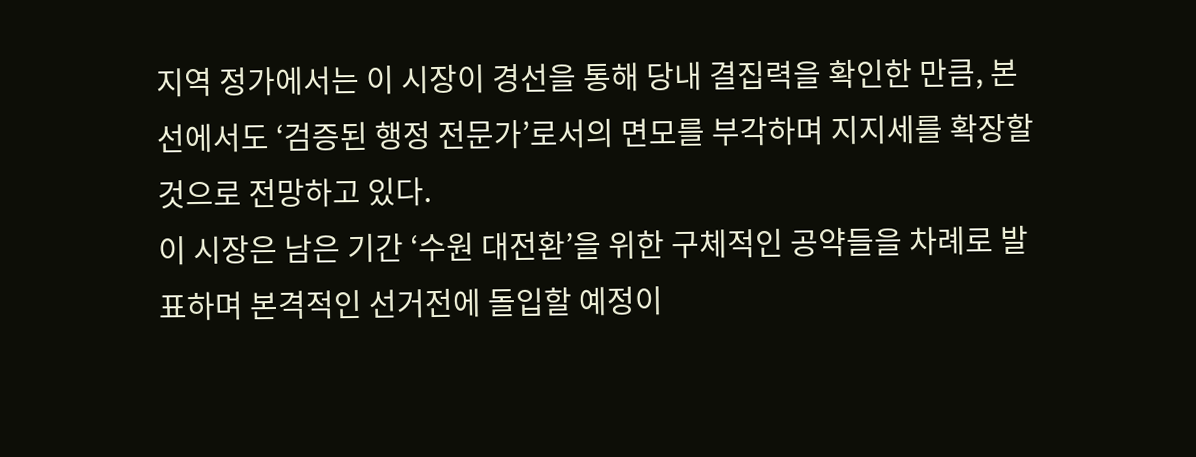지역 정가에서는 이 시장이 경선을 통해 당내 결집력을 확인한 만큼, 본선에서도 ‘검증된 행정 전문가’로서의 면모를 부각하며 지지세를 확장할 것으로 전망하고 있다.
이 시장은 남은 기간 ‘수원 대전환’을 위한 구체적인 공약들을 차례로 발표하며 본격적인 선거전에 돌입할 예정이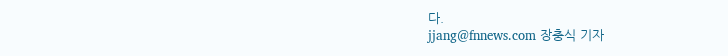다.
jjang@fnnews.com 장충식 기자